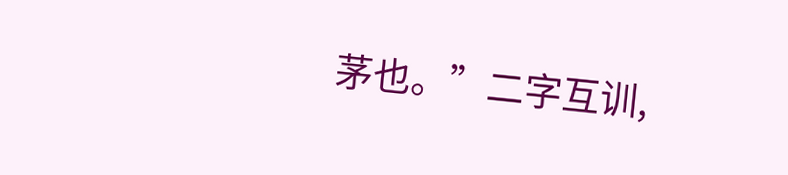茅也。”二字互训,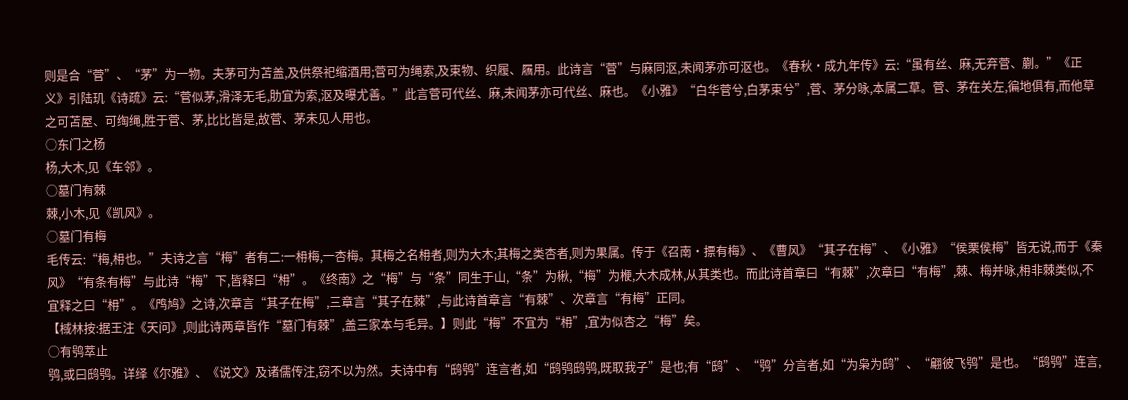则是合“菅”、“茅”为一物。夫茅可为苫盖,及供祭祀缩酒用;菅可为绳索,及束物、织履、屩用。此诗言“菅”与麻同沤,未闻茅亦可沤也。《春秋·成九年传》云:“虽有丝、麻,无弃菅、蒯。”《正义》引陆玑《诗疏》云:“菅似茅,滑泽无毛,肋宜为索,沤及曝尤善。”此言菅可代丝、麻,未闻茅亦可代丝、麻也。《小雅》“白华菅兮,白茅束兮”,菅、茅分咏,本属二草。菅、茅在关左,徧地俱有,而他草之可苫屋、可绹绳,胜于菅、茅,比比皆是,故菅、茅未见人用也。
○东门之杨
杨,大木,见《车邻》。
○墓门有棘
棘,小木,见《凯风》。
○墓门有梅
毛传云:“梅,枏也。”夫诗之言“梅”者有二:一枏梅,一杏梅。其梅之名枏者,则为大木;其梅之类杏者,则为果属。传于《召南·摽有梅》、《曹风》“其子在梅”、《小雅》“侯栗侯梅”皆无说,而于《秦风》“有条有梅”与此诗“梅”下,皆释曰“枏”。《终南》之“梅”与“条”同生于山,“条”为楸,“梅”为楩,大木成林,从其类也。而此诗首章曰“有棘”,次章曰“有梅”,棘、梅并咏,枏非棘类似,不宜释之曰“枏”。《鸤鸠》之诗,次章言“其子在梅”,三章言“其子在棘”,与此诗首章言“有棘”、次章言“有梅”正同。
【棫林按:据王注《天问》,则此诗两章皆作“墓门有棘”,盖三家本与毛异。】则此“梅”不宜为“枏”,宜为似杏之“梅”矣。
○有鸮萃止
鸮,或曰鸱鸮。详绎《尔雅》、《说文》及诸儒传注,窃不以为然。夫诗中有“鸱鸮”连言者,如“鸱鸮鸱鸮,既取我子”是也;有“鸱”、“鸮”分言者,如“为枭为鸱”、“翩彼飞鸮”是也。“鸱鸮”连言,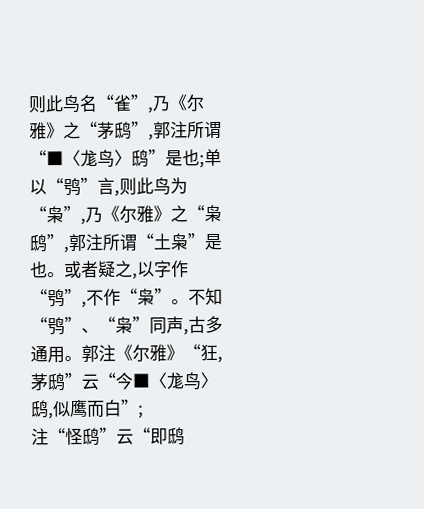则此鸟名“雀”,乃《尔雅》之“茅鸱”,郭注所谓“■〈尨鸟〉鸱”是也;单以“鸮”言,则此鸟为“枭”,乃《尔雅》之“枭鸱”,郭注所谓“土枭”是也。或者疑之,以字作“鸮”,不作“枭”。不知“鸮”、“枭”同声,古多通用。郭注《尔雅》“狂,茅鸱”云“今■〈尨鸟〉鸱,似鹰而白”;
注“怪鸱”云“即鸱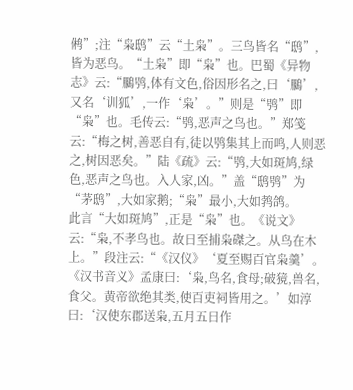鸺”;注“枭鸱”云“土枭”。三鸟皆名“鸱”,皆为恶鸟。“土枭”即“枭”也。巴蜀《异物志》云:“鵩鸮,体有文色,俗因形名之,曰‘鵩’,又名‘训狐’,一作‘枭’。”则是“鸮”即“枭”也。毛传云:“鸮,恶声之鸟也。”郑笺云:“梅之树,善恶自有,徒以鸮集其上而鸣,人则恶之,树因恶矣。”陆《疏》云:“鸮,大如斑鸠,绿色,恶声之鸟也。入人家,凶。”盖“鸱鸮”为“茅鸱”,大如家鹅;“枭”最小,大如鹁鸽。
此言“大如斑鸠”,正是“枭”也。《说文》云:“枭,不孝鸟也。故日至捕枭磔之。从鸟在木上。”段注云:“《汉仪》‘夏至赐百官枭羹’。《汉书音义》孟康曰:‘枭,鸟名,食母;破獍,兽名,食父。黄帝欲绝其类,使百吏祠皆用之。’如淳曰:‘汉使东郡送枭,五月五日作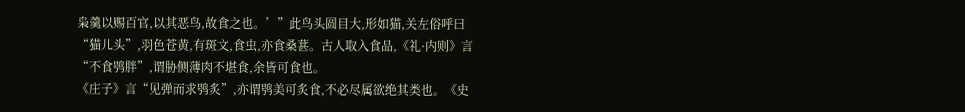枭羹以赐百官,以其恶鸟,故食之也。’”此鸟头圆目大,形如猫,关左俗呼曰“猫儿头”,羽色苍黄,有斑文,食虫,亦食桑葚。古人取入食品,《礼·内则》言“不食鸮胖”,谓胁侧薄肉不堪食,余皆可食也。
《庄子》言“见弹而求鸮炙”,亦谓鸮美可炙食,不必尽属欲绝其类也。《史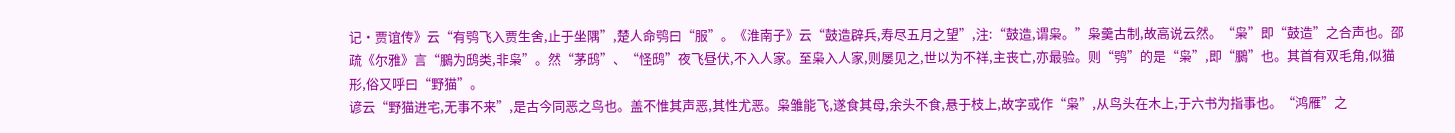记·贾谊传》云“有鸮飞入贾生舍,止于坐隅”,楚人命鸮曰“服”。《淮南子》云“鼓造辟兵,寿尽五月之望”,注:“鼓造,谓枭。”枭羹古制,故高说云然。“枭”即“鼓造”之合声也。邵疏《尔雅》言“鵩为鸱类,非枭”。然“茅鸱”、“怪鸱”夜飞昼伏,不入人家。至枭入人家,则屡见之,世以为不祥,主丧亡,亦最验。则“鸮”的是“枭”,即“鵩”也。其首有双毛角,似猫形,俗又呼曰“野猫”。
谚云“野猫进宅,无事不来”,是古今同恶之鸟也。盖不惟其声恶,其性尤恶。枭雏能飞,遂食其母,余头不食,悬于枝上,故字或作“枭”,从鸟头在木上,于六书为指事也。“鸿雁”之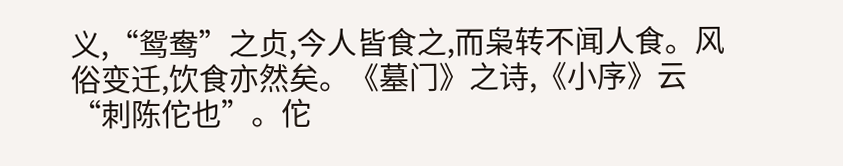义,“鸳鸯”之贞,今人皆食之,而枭转不闻人食。风俗变迁,饮食亦然矣。《墓门》之诗,《小序》云“刺陈佗也”。佗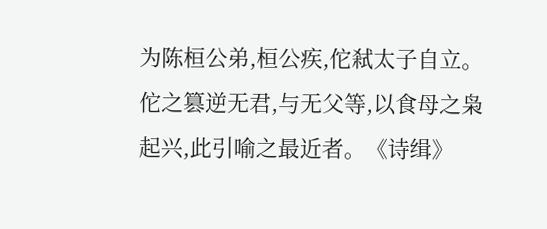为陈桓公弟,桓公疾,佗弒太子自立。佗之篡逆无君,与无父等,以食母之枭起兴,此引喻之最近者。《诗缉》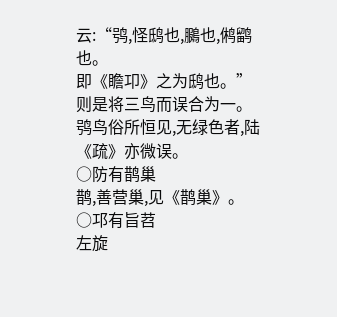云:“鸮,怪鸱也,鵩也,鸺鹠也。
即《瞻卭》之为鸱也。”则是将三鸟而误合为一。鸮鸟俗所恒见,无绿色者,陆《疏》亦微误。
○防有鹊巢
鹊,善营巢,见《鹊巢》。
○邛有旨苕
左旋